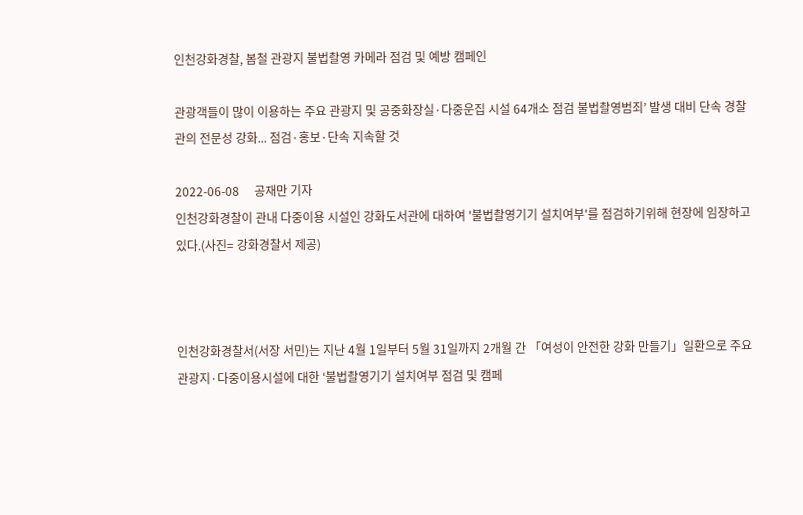인천강화경찰, 봄철 관광지 불법촬영 카메라 점검 및 예방 캠페인

관광객들이 많이 이용하는 주요 관광지 및 공중화장실·다중운집 시설 64개소 점검 불법촬영범죄’ 발생 대비 단속 경찰관의 전문성 강화... 점검·홍보·단속 지속할 것

2022-06-08     공재만 기자
인천강화경찰이 관내 다중이용 시설인 강화도서관에 대하여 '불법촬영기기 설치여부'를 점검하기위해 현장에 임장하고 있다.(사진= 강화경찰서 제공)



인천강화경찰서(서장 서민)는 지난 4월 1일부터 5월 31일까지 2개월 간 「여성이 안전한 강화 만들기」일환으로 주요 관광지·다중이용시설에 대한 ‘불법촬영기기 설치여부 점검 및 캠페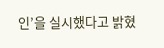인’을 실시했다고 밝혔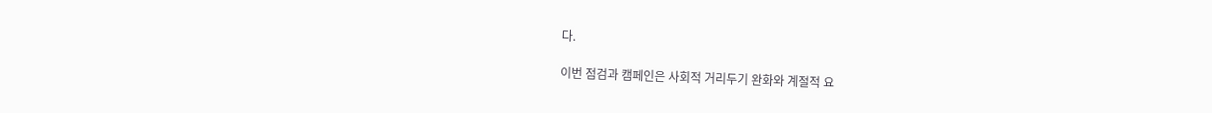다.

이번 점검과 캠페인은 사회적 거리두기 완화와 계절적 요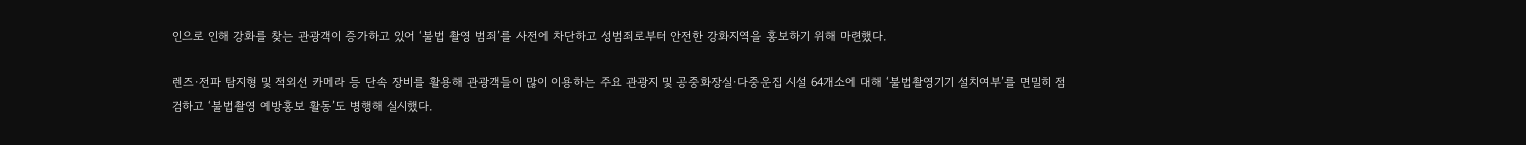인으로 인해 강화를 찾는 관광객이 증가하고 있어 ‘불법 촬영 범죄’를 사전에 차단하고 성범죄로부터 안전한 강화지역을 홍보하기 위해 마련했다.

렌즈·전파 탐지형 및 적외선 카메라 등 단속 장비를 활용해 관광객들이 많이 이용하는 주요 관광지 및 공중화장실·다중운집 시설 64개소에 대해 ‘불법촬영기기 설치여부’를 면밀히 점검하고 ‘불법촬영 예방홍보 활동’도 병행해 실시했다.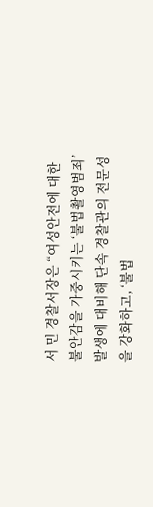서 민 경찰서장은 “여성안전에 대한 불안감을 가중시키는 ‘불법촬영범죄’ 발생에 대비해 단속 경찰관의 전문성을 강화하고, ‘불법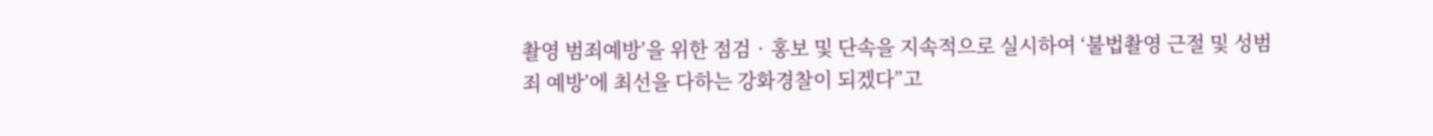촬영 범죄예방’을 위한 점검‧홍보 및 단속을 지속적으로 실시하여 ‘불법촬영 근절 및 성범죄 예방’에 최선을 다하는 강화경찰이 되겠다”고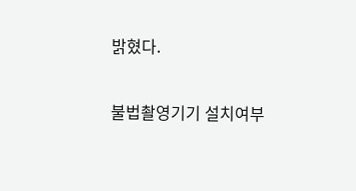밝혔다.

불법촬영기기 설치여부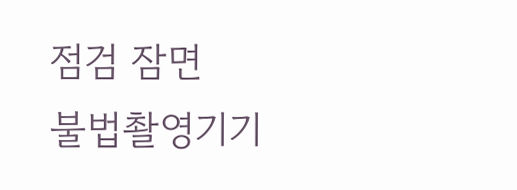점검 잠면
불법촬영기기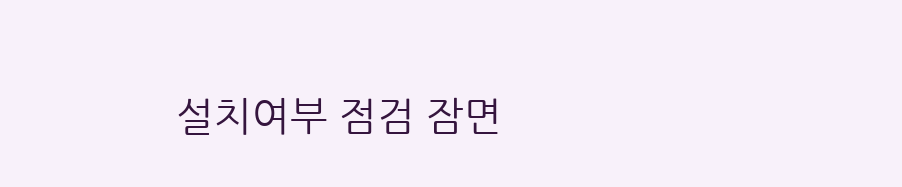설치여부 점검 잠면